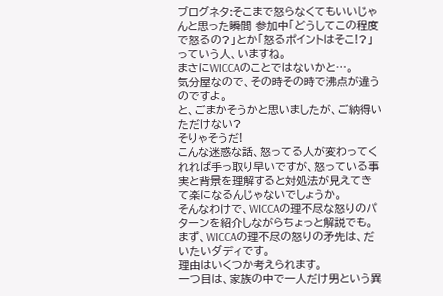ブログネタ:そこまで怒らなくてもいいじゃんと思った瞬間 参加中「どうしてこの程度で怒るの?」とか「怒るポイントはそこ!?」っていう人、いますね。
まさにWICCAのことではないかと…。
気分屋なので、その時その時で沸点が違うのですよ。
と、ごまかそうかと思いましたが、ご納得いただけない?
そりゃそうだ!
こんな迷惑な話、怒ってる人が変わってくれれば手っ取り早いですが、怒っている事実と背景を理解すると対処法が見えてきて楽になるんじゃないでしょうか。
そんなわけで、WICCAの理不尽な怒りのパターンを紹介しながらちょっと解説でも。
まず、WICCAの理不尽の怒りの矛先は、だいたいダディです。
理由はいくつか考えられます。
一つ目は、家族の中で一人だけ男という異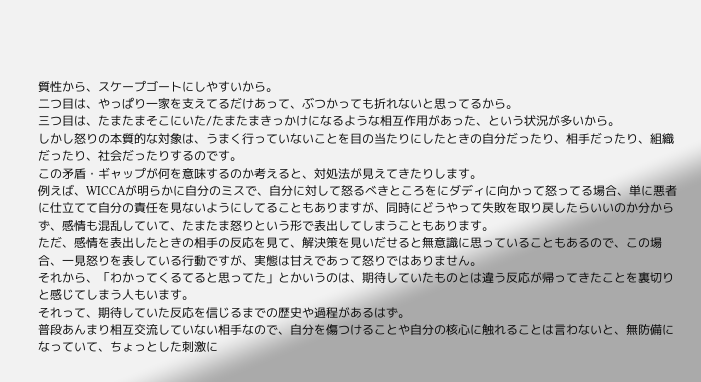質性から、スケープゴートにしやすいから。
二つ目は、やっぱり一家を支えてるだけあって、ぶつかっても折れないと思ってるから。
三つ目は、たまたまそこにいた/たまたまきっかけになるような相互作用があった、という状況が多いから。
しかし怒りの本質的な対象は、うまく行っていないことを目の当たりにしたときの自分だったり、相手だったり、組織だったり、社会だったりするのです。
この矛盾・ギャップが何を意味するのか考えると、対処法が見えてきたりします。
例えば、WICCAが明らかに自分のミスで、自分に対して怒るべきところをにダディに向かって怒ってる場合、単に悪者に仕立てて自分の責任を見ないようにしてることもありますが、同時にどうやって失敗を取り戻したらいいのか分からず、感情も混乱していて、たまたま怒りという形で表出してしまうこともあります。
ただ、感情を表出したときの相手の反応を見て、解決策を見いだせると無意識に思っていることもあるので、この場合、一見怒りを表している行動ですが、実態は甘えであって怒りではありません。
それから、「わかってくるてると思ってた」とかいうのは、期待していたものとは違う反応が帰ってきたことを裏切りと感じてしまう人もいます。
それって、期待していた反応を信じるまでの歴史や過程があるはず。
普段あんまり相互交流していない相手なので、自分を傷つけることや自分の核心に触れることは言わないと、無防備になっていて、ちょっとした刺激に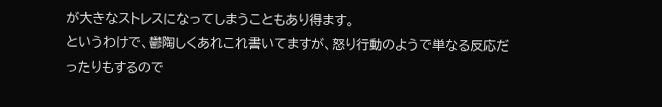が大きなストレスになってしまうこともあり得ます。
というわけで、鬱陶しくあれこれ書いてますが、怒り行動のようで単なる反応だったりもするので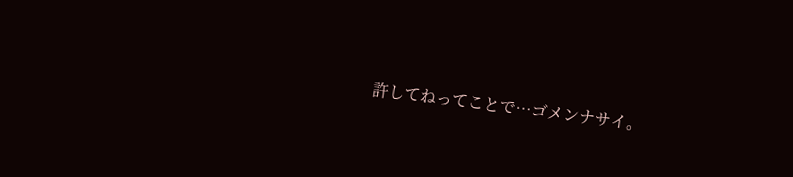許してねってことで…ゴメンナサイ。